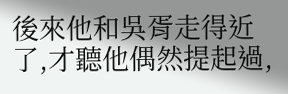後來他和吳胥走得近了,才聽他偶然提起過,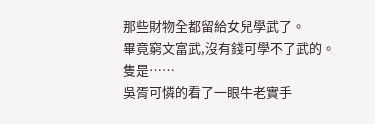那些財物全都留給女兒學武了。
畢竟窮文富武,沒有錢可學不了武的。
隻是……
吳胥可憐的看了一眼牛老實手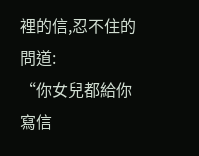裡的信,忍不住的問道:
“你女兒都給你寫信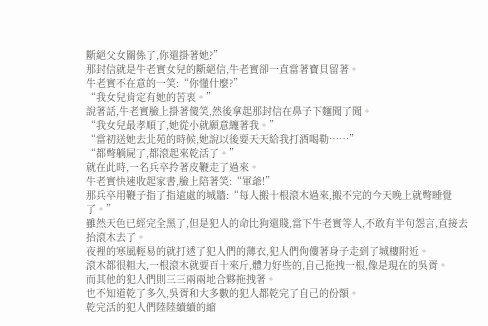斷絕父女關係了,你還掛著她?”
那封信就是牛老實女兒的斷絕信,牛老實卻一直當著寶貝留著。
牛老實不在意的一笑:“你懂什麼?”
“我女兒肯定有她的苦衷。”
說著話,牛老實臉上掛著傻笑,然後拿起那封信在鼻子下麵聞了聞。
“我女兒最孝順了,她從小就願意纏著我。”
“當初送她去北苑的時候,她說以後要天天給我打酒喝勒……”
“都彆躺屍了,都滾起來乾活了。”
就在此時,一名兵卒拎著皮鞭走了過來。
牛老實快速收起家書,臉上陪著笑:“軍爺!”
那兵卒用鞭子指了指遠處的城牆:“每人搬十根滾木過來,搬不完的今天晚上就彆睡覺了。”
雖然天色已經完全黑了,但是犯人的命比狗還賤,當下牛老實等人,不敢有半句怨言,直接去抬滾木去了。
夜裡的寒風輕易的就打透了犯人們的薄衣,犯人們佝僂著身子走到了城樓附近。
滾木都很粗大,一根滾木就要百十來斤,體力好些的,自己拖拽一根,像是現在的吳胥。
而其他的犯人們則三三兩兩地合夥拖拽著。
也不知道乾了多久,吳胥和大多數的犯人都乾完了自己的份額。
乾完活的犯人們陸陸續續的縮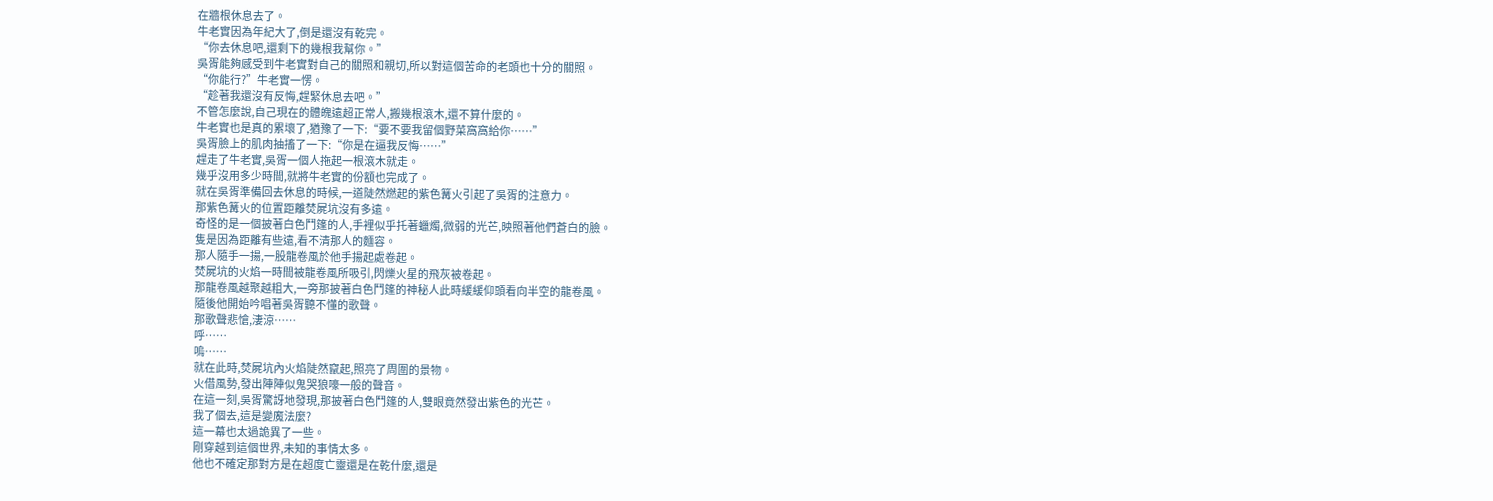在牆根休息去了。
牛老實因為年紀大了,倒是還沒有乾完。
“你去休息吧,還剩下的幾根我幫你。”
吳胥能夠感受到牛老實對自己的關照和親切,所以對這個苦命的老頭也十分的關照。
“你能行?”牛老實一愣。
“趁著我還沒有反悔,趕緊休息去吧。”
不管怎麼說,自己現在的體魄遠超正常人,搬幾根滾木,還不算什麼的。
牛老實也是真的累壞了,猶豫了一下:“要不要我留個野菜窩窩給你……”
吳胥臉上的肌肉抽搐了一下:“你是在逼我反悔……”
趕走了牛老實,吳胥一個人拖起一根滾木就走。
幾乎沒用多少時間,就將牛老實的份額也完成了。
就在吳胥準備回去休息的時候,一道陡然燃起的紫色篝火引起了吳胥的注意力。
那紫色篝火的位置距離焚屍坑沒有多遠。
奇怪的是一個披著白色鬥篷的人,手裡似乎托著蠟燭,微弱的光芒,映照著他們蒼白的臉。
隻是因為距離有些遠,看不清那人的麵容。
那人隨手一揚,一股龍卷風於他手揚起處卷起。
焚屍坑的火焰一時間被龍卷風所吸引,閃爍火星的飛灰被卷起。
那龍卷風越聚越粗大,一旁那披著白色鬥篷的神秘人此時緩緩仰頭看向半空的龍卷風。
隨後他開始吟唱著吳胥聽不懂的歌聲。
那歌聲悲愴,淒涼……
呼……
嗚……
就在此時,焚屍坑內火焰陡然竄起,照亮了周圍的景物。
火借風勢,發出陣陣似鬼哭狼嚎一般的聲音。
在這一刻,吳胥驚訝地發現,那披著白色鬥篷的人,雙眼竟然發出紫色的光芒。
我了個去,這是變魔法麼?
這一幕也太過詭異了一些。
剛穿越到這個世界,未知的事情太多。
他也不確定那對方是在超度亡靈還是在乾什麼,還是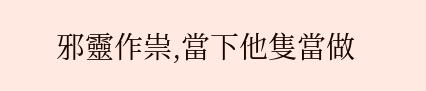邪靈作祟,當下他隻當做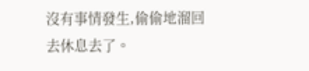沒有事情發生,偷偷地溜回去休息去了。